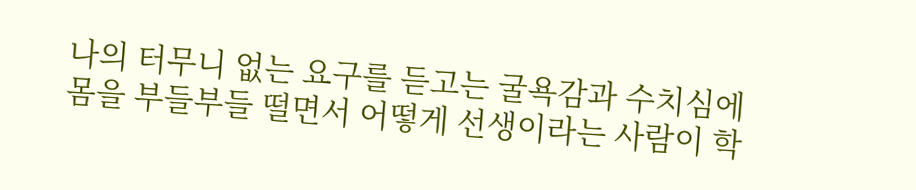나의 터무니 없는 요구를 듣고는 굴욕감과 수치심에
몸을 부들부들 떨면서 어떻게 선생이라는 사람이 학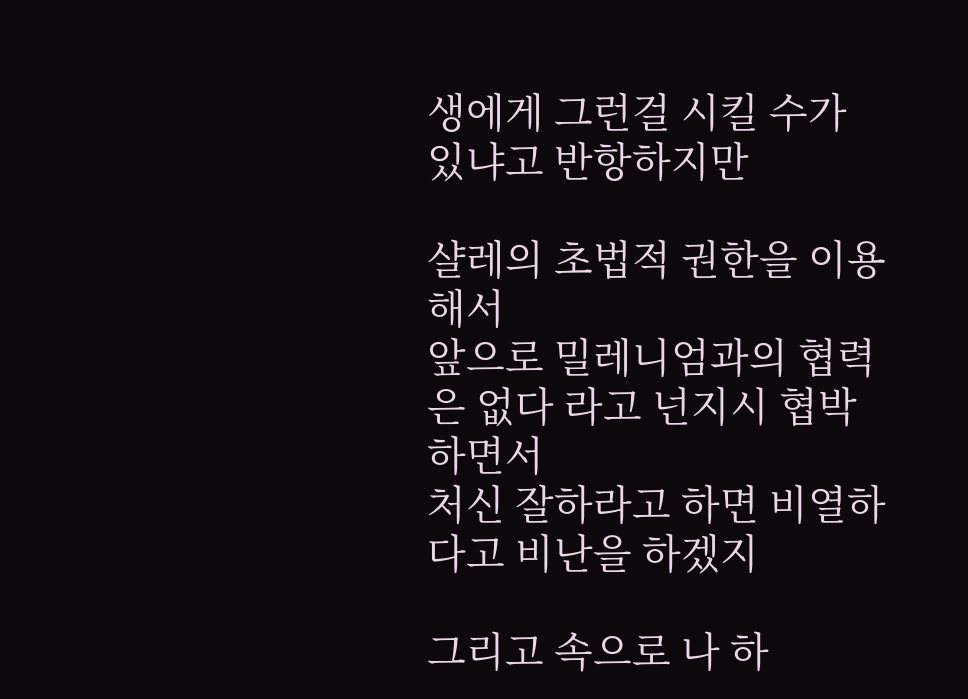생에게 그런걸 시킬 수가 있냐고 반항하지만

샬레의 초법적 권한을 이용해서
앞으로 밀레니엄과의 협력은 없다 라고 넌지시 협박하면서
처신 잘하라고 하면 비열하다고 비난을 하겠지

그리고 속으로 나 하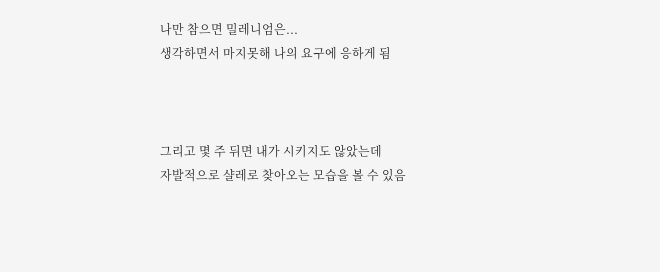나만 참으면 밀레니엄은...
생각하면서 마지못해 나의 요구에 응하게 됨



그리고 몇 주 뒤면 내가 시키지도 않았는데
자발적으로 샬레로 찾아오는 모습을 볼 수 있음